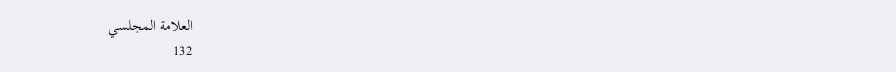العلامة المجلسي
132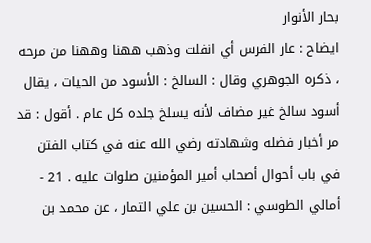بحار الأنوار
ايضاح : عار الفرس أي انفلت وذهب ههنا وههنا من مرحه ، ذكره الجوهري وقال : السالخ : الأسود من الحيات ، يقال أسود سالخ غير مضاف لأنه يسلخ جلده كل عام . أقول : قد مر أخبار فضله وشهادته رضي الله عنه في كتاب الفتن في باب أحوال أصحاب أمير المؤمنين صلوات عليه . 21 - أمالي الطوسي : الحسين بن علي التمار ، عن محمد بن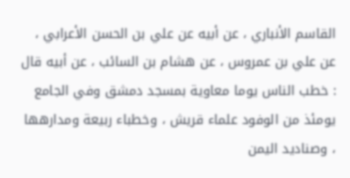القاسم الأنباري ، عن أبيه عن علي بن الحسن الأعرابي ، عن علي بن عمروس ، عن هشام بن السائب ، عن أبيه قال : خطب الناس يوما معاوية بمسجد دمشق وفي الجامع يومئذ من الوفود علماء قريش ، وخطباء ربيعة ومدارهها ، وصناديد اليمن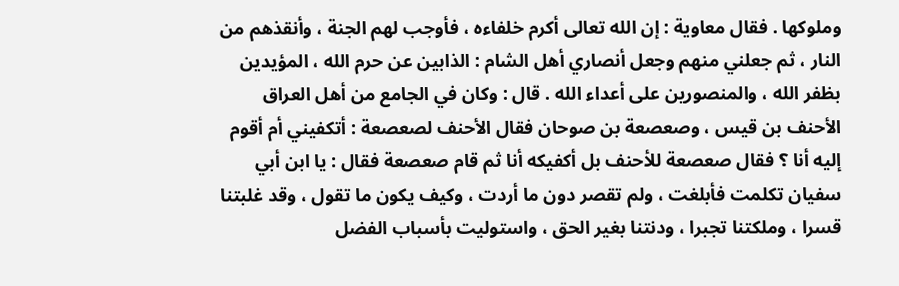وملوكها . فقال معاوية : إن الله تعالى أكرم خلفاءه ، فأوجب لهم الجنة ، وأنقذهم من النار ، ثم جعلني منهم وجعل أنصاري أهل الشام : الذابين عن حرم الله ، المؤيدين بظفر الله ، والمنصورين على أعداء الله . قال : وكان في الجامع من أهل العراق الأحنف بن قيس ، وصعصعة بن صوحان فقال الأحنف لصعصعة : أتكفيني أم أقوم إليه أنا ؟ فقال صعصعة للأحنف بل أكفيكه أنا ثم قام صعصعة فقال : يا ابن أبي سفيان تكلمت فأبلغت ، ولم تقصر دون ما أردت ، وكيف يكون ما تقول ، وقد غلبتنا قسرا ، وملكتنا تجبرا ، ودنتنا بغير الحق ، واستوليت بأسباب الفضل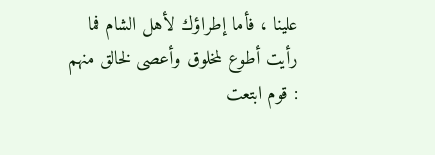علينا ، فأما إطراؤك لأهل الشام فما رأيت أطوع لمخلوق وأعصى لخالق منهم : قوم ابتعت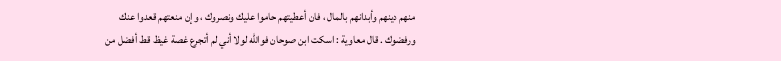منهم دينهم وأبدانهم بالمال ، فان أعطيتهم حاموا عليك ونصروك ، وإن منعتهم قعدوا عنك ورفضوك . قال معاوية : اسكت ابن صوحان فوالله لولا أني لم أتجرع غصة غيظ قط أفضل من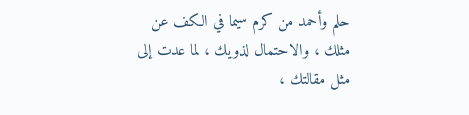حلم وأحمد من كرم سيما في الكف عن مثلك ، والاحتمال لذويك ، لما عدت إلى مثل مقالتك ،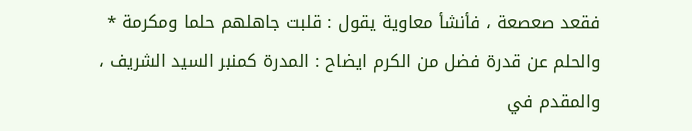فقعد صعصعة ، فأنشأ معاوية يقول : قلبت جاهلهم حلما ومكرمة * والحلم عن قدرة فضل من الكرم ايضاح : المدرة كمنبر السيد الشريف ، والمقدم في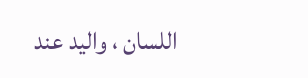اللسان ، واليد عند